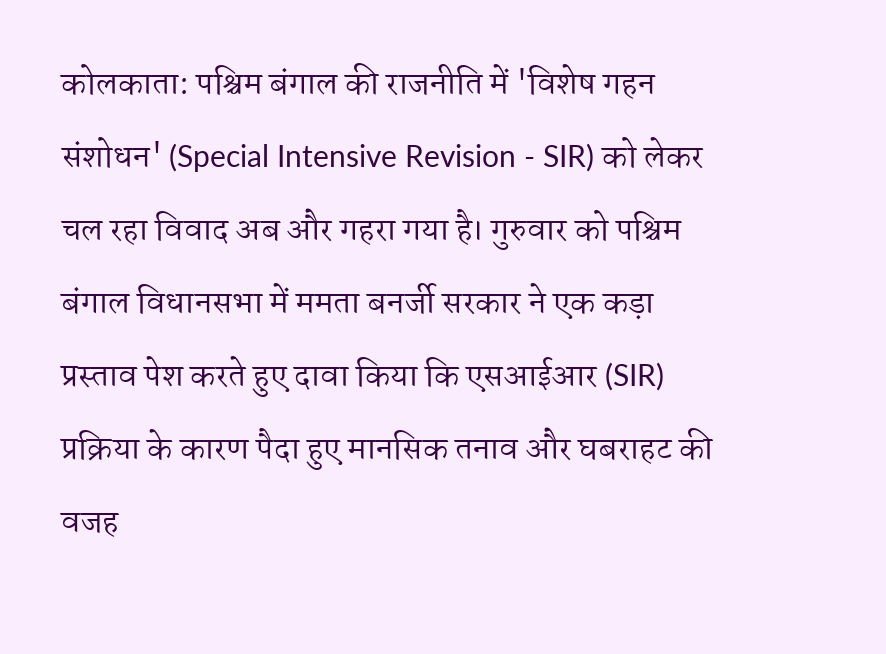कोलकाता: पश्चिम बंगाल की राजनीति में 'विशेष गहन संशोधन' (Special Intensive Revision - SIR) को लेकर चल रहा विवाद अब और गहरा गया है। गुरुवार को पश्चिम बंगाल विधानसभा में ममता बनर्जी सरकार ने एक कड़ा प्रस्ताव पेश करते हुए दावा किया कि एसआईआर (SIR) प्रक्रिया के कारण पैदा हुए मानसिक तनाव और घबराहट की वजह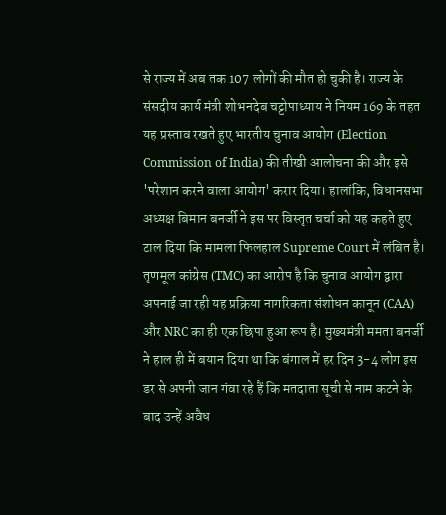से राज्य में अब तक 107 लोगों की मौत हो चुकी है। राज्य के संसदीय कार्य मंत्री शोभनदेब चट्टोपाध्याय ने नियम 169 के तहत यह प्रस्ताव रखते हुए भारतीय चुनाव आयोग (Election Commission of India) की तीखी आलोचना की और इसे 'परेशान करने वाला आयोग' करार दिया। हालांकि, विधानसभा अध्यक्ष बिमान बनर्जी ने इस पर विस्तृत चर्चा को यह कहते हुए टाल दिया कि मामला फिलहाल Supreme Court में लंबित है।
तृणमूल कांग्रेस (TMC) का आरोप है कि चुनाव आयोग द्वारा अपनाई जा रही यह प्रक्रिया नागरिकता संशोधन कानून (CAA) और NRC का ही एक छिपा हुआ रूप है। मुख्यमंत्री ममता बनर्जी ने हाल ही में बयान दिया था कि बंगाल में हर दिन 3-4 लोग इस डर से अपनी जान गंवा रहे हैं कि मतदाता सूची से नाम कटने के बाद उन्हें अवैध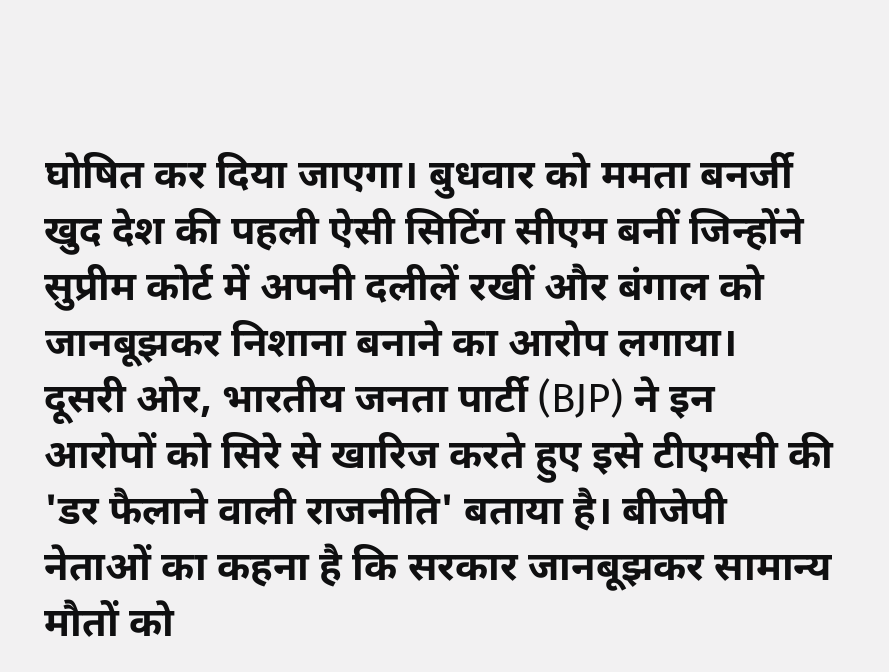घोषित कर दिया जाएगा। बुधवार को ममता बनर्जी खुद देश की पहली ऐसी सिटिंग सीएम बनीं जिन्होंने सुप्रीम कोर्ट में अपनी दलीलें रखीं और बंगाल को जानबूझकर निशाना बनाने का आरोप लगाया।
दूसरी ओर, भारतीय जनता पार्टी (BJP) ने इन आरोपों को सिरे से खारिज करते हुए इसे टीएमसी की 'डर फैलाने वाली राजनीति' बताया है। बीजेपी नेताओं का कहना है कि सरकार जानबूझकर सामान्य मौतों को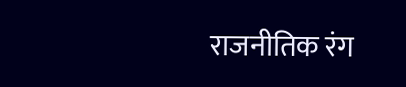राजनीतिक रंग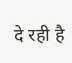दे रही है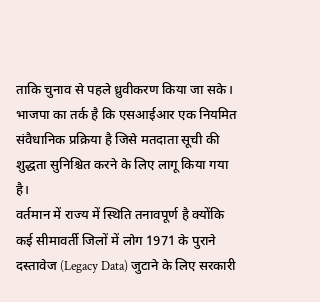ताकि चुनाव से पहले ध्रुवीकरण किया जा सके। भाजपा का तर्क है कि एसआईआर एक नियमित संवैधानिक प्रक्रिया है जिसे मतदाता सूची की शुद्धता सुनिश्चित करने के लिए लागू किया गया है।
वर्तमान में राज्य में स्थिति तनावपूर्ण है क्योंकि कई सीमावर्ती जिलों में लोग 1971 के पुराने दस्तावेज (Legacy Data) जुटाने के लिए सरकारी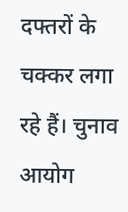दफ्तरों के चक्कर लगा रहे हैं। चुनाव आयोग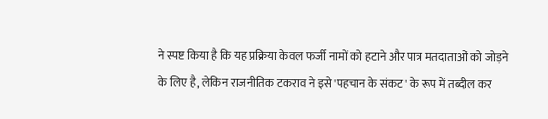ने स्पष्ट किया है कि यह प्रक्रिया केवल फर्जी नामों को हटाने और पात्र मतदाताओं को जोड़ने के लिए है, लेकिन राजनीतिक टकराव ने इसे 'पहचान के संकट' के रूप में तब्दील कर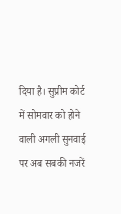दिया है। सुप्रीम कोर्ट में सोमवार को होने वाली अगली सुनवाई पर अब सबकी नजरें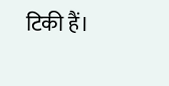टिकी हैं।